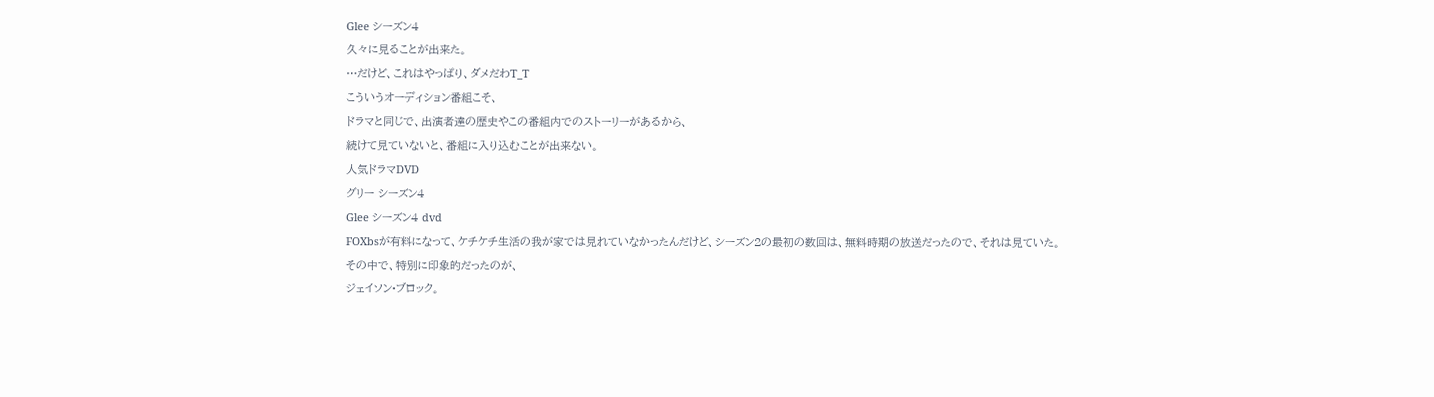Glee シーズン4
久々に見ることが出来た。
…だけど、これはやっぱり、ダメだわT_T
こういうオーディション番組こそ、
ドラマと同じで、出演者達の歴史やこの番組内でのストーリーがあるから、
続けて見ていないと、番組に入り込むことが出来ない。
人気ドラマDVD
グリー シーズン4
Glee シーズン4 dvd
FOXbsが有料になって、ケチケチ生活の我が家では見れていなかったんだけど、シーズン2の最初の数回は、無料時期の放送だったので、それは見ていた。
その中で、特別に印象的だったのが、
ジェイソン•ブロック。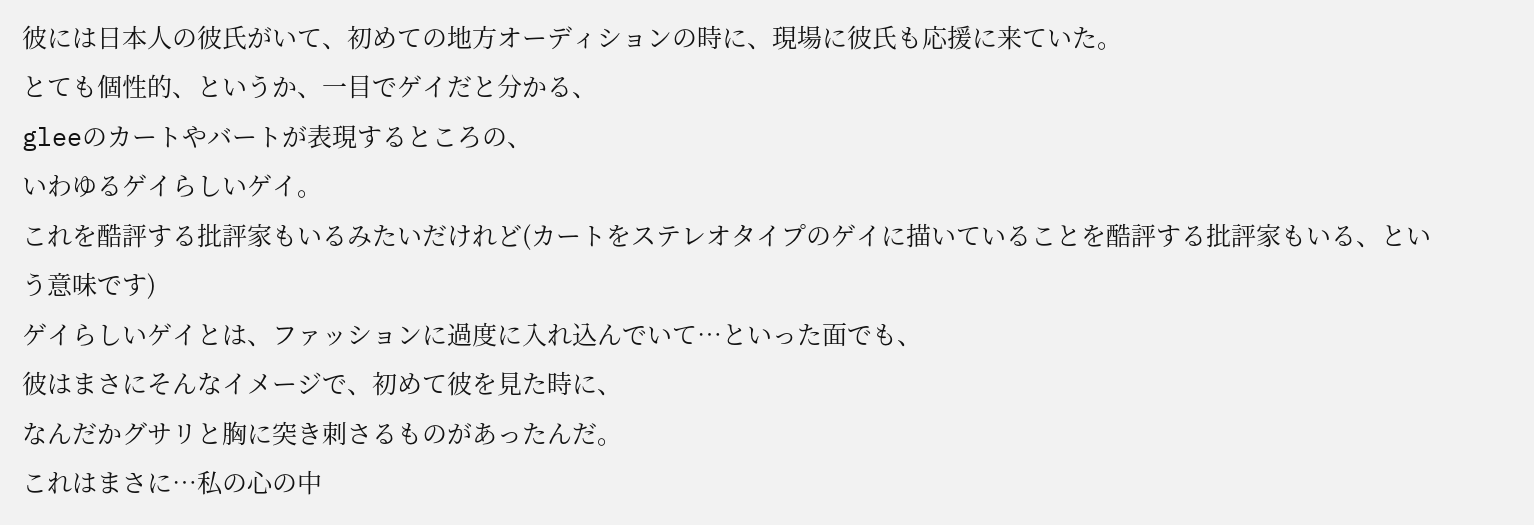彼には日本人の彼氏がいて、初めての地方オーディションの時に、現場に彼氏も応援に来ていた。
とても個性的、というか、一目でゲイだと分かる、
gleeのカートやバートが表現するところの、
いわゆるゲイらしいゲイ。
これを酷評する批評家もいるみたいだけれど(カートをステレオタイプのゲイに描いていることを酷評する批評家もいる、という意味です)
ゲイらしいゲイとは、ファッションに過度に入れ込んでいて…といった面でも、
彼はまさにそんなイメージで、初めて彼を見た時に、
なんだかグサリと胸に突き刺さるものがあったんだ。
これはまさに…私の心の中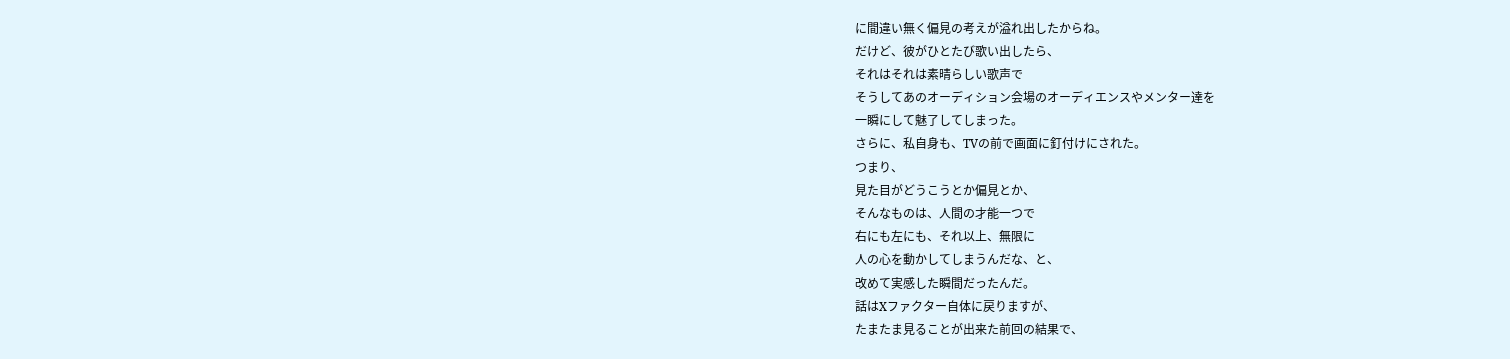に間違い無く偏見の考えが溢れ出したからね。
だけど、彼がひとたび歌い出したら、
それはそれは素晴らしい歌声で
そうしてあのオーディション会場のオーディエンスやメンター達を
一瞬にして魅了してしまった。
さらに、私自身も、TVの前で画面に釘付けにされた。
つまり、
見た目がどうこうとか偏見とか、
そんなものは、人間の才能一つで
右にも左にも、それ以上、無限に
人の心を動かしてしまうんだな、と、
改めて実感した瞬間だったんだ。
話はXファクター自体に戻りますが、
たまたま見ることが出来た前回の結果で、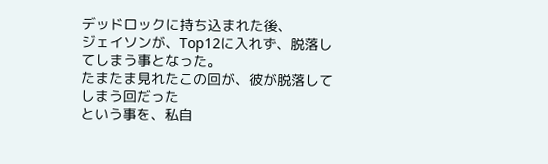デッドロックに持ち込まれた後、
ジェイソンが、Top12に入れず、脱落してしまう事となった。
たまたま見れたこの回が、彼が脱落してしまう回だった
という事を、私自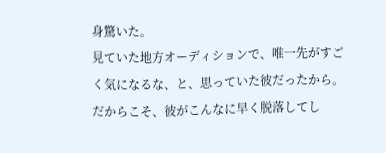身驚いた。
見ていた地方オーディションで、唯一先がすごく気になるな、と、思っていた彼だったから。
だからこそ、彼がこんなに早く脱落してし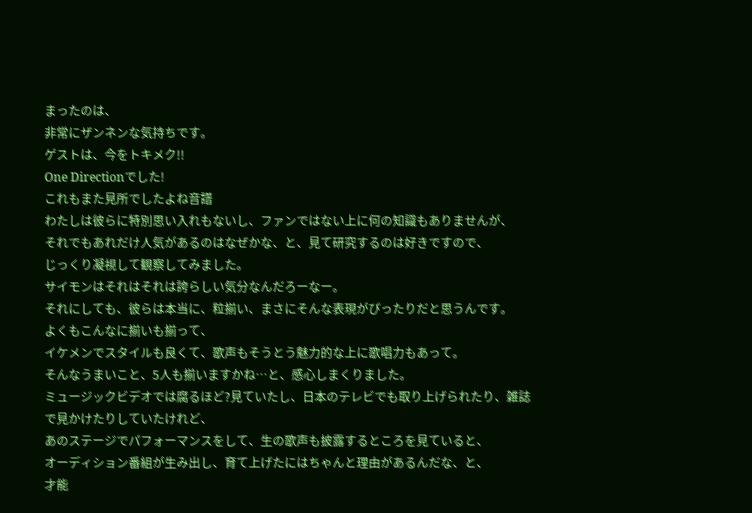まったのは、
非常にザンネンな気持ちです。
ゲストは、今をトキメク!!
One Directionでした!
これもまた見所でしたよね音譜
わたしは彼らに特別思い入れもないし、ファンではない上に何の知識もありませんが、
それでもあれだけ人気があるのはなぜかな、と、見て研究するのは好きですので、
じっくり凝視して観察してみました。
サイモンはそれはそれは誇らしい気分なんだろーなー。
それにしても、彼らは本当に、粒揃い、まさにそんな表現がぴったりだと思うんです。
よくもこんなに揃いも揃って、
イケメンでスタイルも良くて、歌声もそうとう魅力的な上に歌唱力もあって。
そんなうまいこと、5人も揃いますかね…と、感心しまくりました。
ミュージックビデオでは腐るほど?見ていたし、日本のテレビでも取り上げられたり、雑誌で見かけたりしていたけれど、
あのステージでパフォーマンスをして、生の歌声も披露するところを見ていると、
オーディション番組が生み出し、育て上げたにはちゃんと理由があるんだな、と、
才能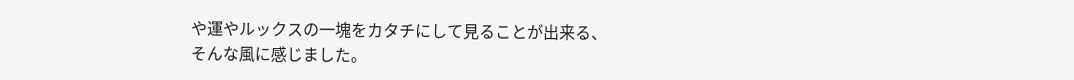や運やルックスの一塊をカタチにして見ることが出来る、
そんな風に感じました。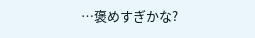…褒めすぎかな?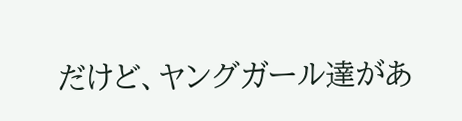だけど、ヤングガール達があ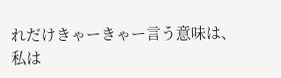れだけきゃーきゃー言う意味は、
私は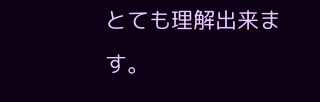とても理解出来ます。